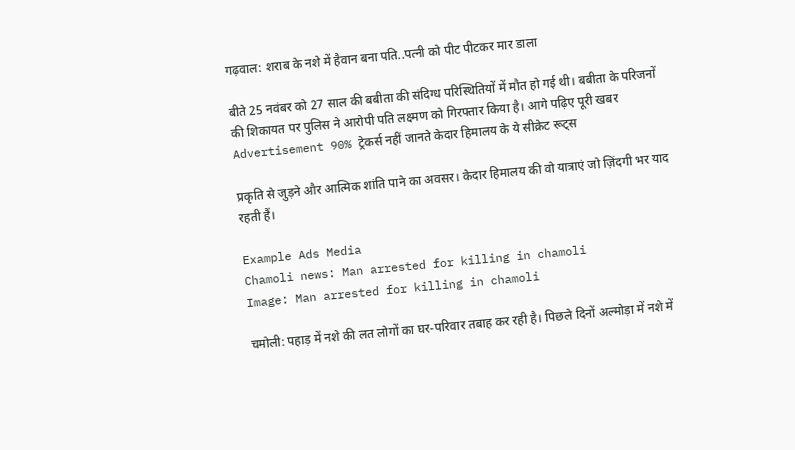गढ़वाल: शराब के नशे में हैवान बना पति..पत्नी को पीट पीटकर मार डाला

बीते 25 नवंबर को 27 साल की बबीता की संदिग्ध परिस्थितियों में मौत हो गई थी। बबीता के परिजनों की शिकायत पर पुलिस ने आरोपी पति लक्ष्मण को गिरफ्तार किया है। आगे पढ़िए पूरी खबर
Advertisement 90% ट्रेकर्स नहीं जानते केदार हिमालय के ये सीक्रेट रूट्स

प्रकृति से जुड़ने और आत्मिक शांति पाने का अवसर। केदार हिमालय की वो यात्राएं जो ज़िंदगी भर याद रहती हैं।

Example Ads Media
Chamoli news: Man arrested for killing in chamoli
Image: Man arrested for killing in chamoli

चमोली: पहाड़ में नशे की लत लोगों का घर-परिवार तबाह कर रही है। पिछले दिनों अल्मोड़ा में नशे में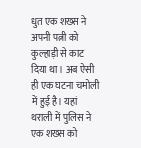धुत एक शख्स ने अपनी पत्नी को कुल्हाड़ी से काट दिया था। अब ऐसी ही एक घटना चमोली में हुई है। यहां थराली में पुलिस ने एक शख्स को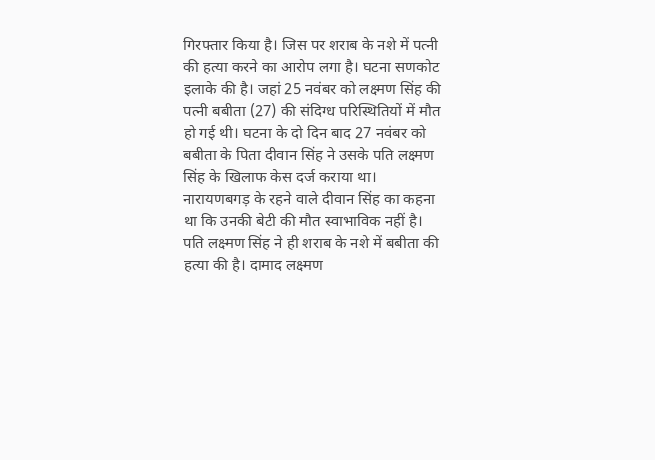गिरफ्तार किया है। जिस पर शराब के नशे में पत्नी की हत्या करने का आरोप लगा है। घटना सणकोट इलाके की है। जहां 25 नवंबर को लक्ष्मण सिंह की पत्नी बबीता (27) की संदिग्ध परिस्थितियों में मौत हो गई थी। घटना के दो दिन बाद 27 नवंबर को बबीता के पिता दीवान सिंह ने उसके पति लक्ष्मण सिंह के खिलाफ केस दर्ज कराया था। नारायणबगड़ के रहने वाले दीवान सिंह का कहना था कि उनकी बेटी की मौत स्वाभाविक नहीं है। पति लक्ष्मण सिंह ने ही शराब के नशे में बबीता की हत्या की है। दामाद लक्ष्मण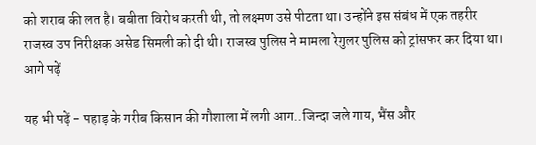को शराब की लत है। बबीता विरोध करती थी, तो लक्ष्मण उसे पीटता था। उन्होंने इस संबंध में एक तहरीर राजस्व उप निरीक्षक असेड सिमली को दी थी। राजस्व पुलिस ने मामला रेगुलर पुलिस को ट्रांसफर कर दिया था। आगे पढ़ें

यह भी पढ़ें - पहाड़ के गरीब किसान की गौशाला में लगी आग..जिन्दा जले गाय, भैंस और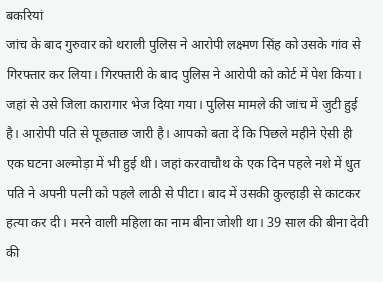बकरियां
जांच के बाद गुरुवार को थराली पुलिस ने आरोपी लक्ष्मण सिंह को उसके गांव से गिरफ्तार कर लिया। गिरफ्तारी के बाद पुलिस ने आरोपी को कोर्ट में पेश किया। जहां से उसे जिला कारागार भेज दिया गया। पुलिस मामले की जांच में जुटी हुई है। आरोपी पति से पूछताछ जारी है। आपको बता दें कि पिछले महीने ऐसी ही एक घटना अल्मोड़ा में भी हुई थी। जहां करवाचौथ के एक दिन पहले नशे में धुत पति ने अपनी पत्नी को पहले लाठी से पीटा। बाद में उसकी कुल्हाड़ी से काटकर हत्या कर दी। मरने वाली महिला का नाम बीना जोशी था। 39 साल की बीना देवी की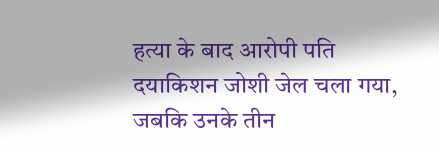हत्या के बाद आरोपी पति दयाकिशन जोशी जेल चला गया, जबकि उनके तीन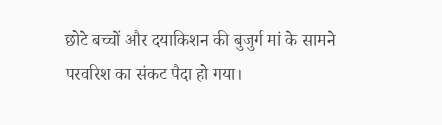छोटे बच्चों और दयाकिशन की बुजुर्ग मां के सामने परवरिश का संकट पैदा हो गया।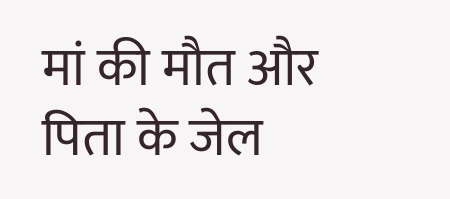मां की मौत और पिता के जेल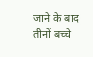जाने के बाद तीनों बच्चे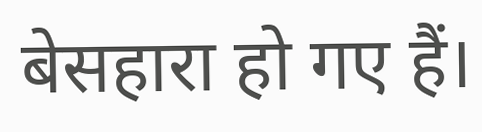बेसहारा हो गए हैं।